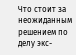Что стоит за неожиданным решением по делу экс-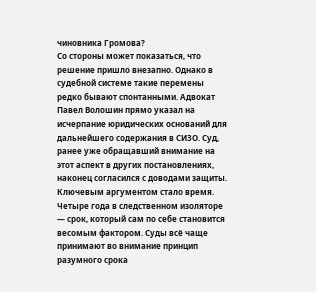чиновника Громова?
Со стороны может показаться, что решение пришло внезапно. Однако в судебной системе такие перемены редко бывают спонтанными. Адвокат Павел Волошин прямо указал на исчерпание юридических оснований для дальнейшего содержания в СИЗО. Суд, ранее уже обращавший внимание на этот аспект в других постановлениях, наконец согласился с доводами защиты.
Ключевым аргументом стало время. Четыре года в следственном изоляторе — срок, который сам по себе становится весомым фактором. Суды всё чаще принимают во внимание принцип разумного срока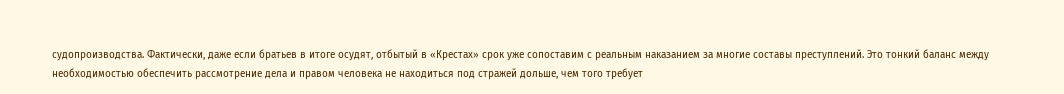судопроизводства. Фактически, даже если братьев в итоге осудят, отбытый в «Крестах» срок уже сопоставим с реальным наказанием за многие составы преступлений. Это тонкий баланс между необходимостью обеспечить рассмотрение дела и правом человека не находиться под стражей дольше, чем того требует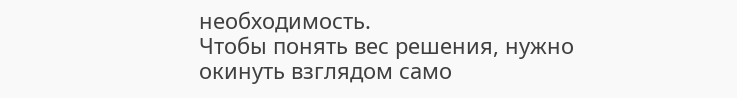необходимость.
Чтобы понять вес решения, нужно окинуть взглядом само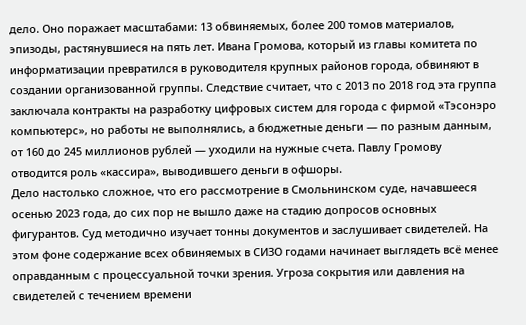дело. Оно поражает масштабами: 13 обвиняемых, более 200 томов материалов, эпизоды, растянувшиеся на пять лет. Ивана Громова, который из главы комитета по информатизации превратился в руководителя крупных районов города, обвиняют в создании организованной группы. Следствие считает, что с 2013 по 2018 год эта группа заключала контракты на разработку цифровых систем для города с фирмой «Тэсонэро компьютерс», но работы не выполнялись, а бюджетные деньги — по разным данным, от 160 до 245 миллионов рублей — уходили на нужные счета. Павлу Громову отводится роль «кассира», выводившего деньги в офшоры.
Дело настолько сложное, что его рассмотрение в Смольнинском суде, начавшееся осенью 2023 года, до сих пор не вышло даже на стадию допросов основных фигурантов. Суд методично изучает тонны документов и заслушивает свидетелей. На этом фоне содержание всех обвиняемых в СИЗО годами начинает выглядеть всё менее оправданным с процессуальной точки зрения. Угроза сокрытия или давления на свидетелей с течением времени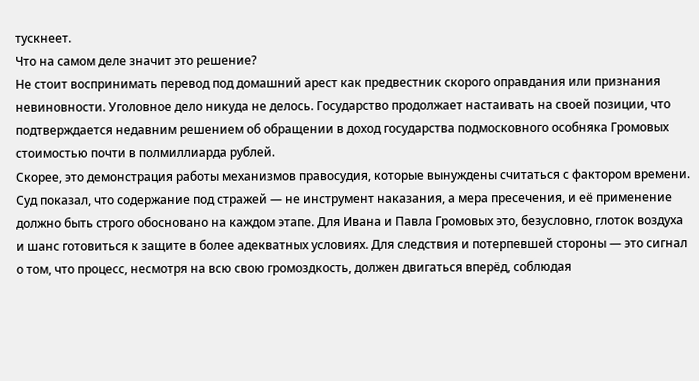тускнеет.
Что на самом деле значит это решение?
Не стоит воспринимать перевод под домашний арест как предвестник скорого оправдания или признания невиновности. Уголовное дело никуда не делось. Государство продолжает настаивать на своей позиции, что подтверждается недавним решением об обращении в доход государства подмосковного особняка Громовых стоимостью почти в полмиллиарда рублей.
Скорее, это демонстрация работы механизмов правосудия, которые вынуждены считаться с фактором времени. Суд показал, что содержание под стражей — не инструмент наказания, а мера пресечения, и её применение должно быть строго обосновано на каждом этапе. Для Ивана и Павла Громовых это, безусловно, глоток воздуха и шанс готовиться к защите в более адекватных условиях. Для следствия и потерпевшей стороны — это сигнал о том, что процесс, несмотря на всю свою громоздкость, должен двигаться вперёд, соблюдая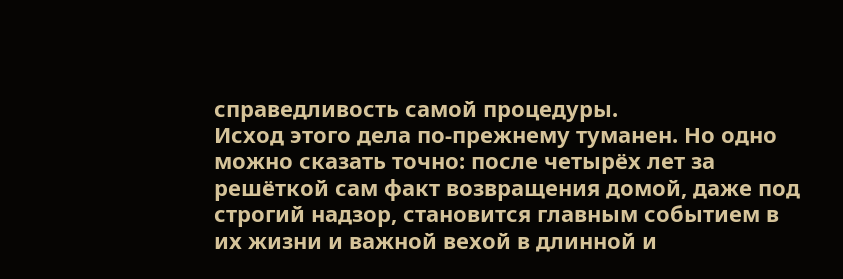справедливость самой процедуры.
Исход этого дела по-прежнему туманен. Но одно можно сказать точно: после четырёх лет за решёткой сам факт возвращения домой, даже под строгий надзор, становится главным событием в их жизни и важной вехой в длинной и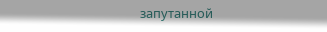запутанной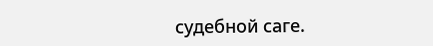судебной саге.